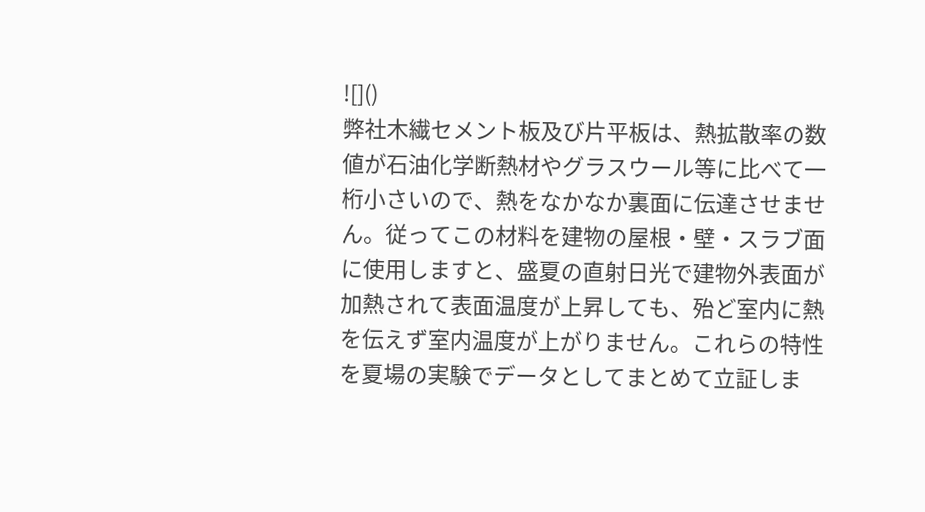![]()
弊社木繊セメント板及び片平板は、熱拡散率の数値が石油化学断熱材やグラスウール等に比べて一桁小さいので、熱をなかなか裏面に伝達させません。従ってこの材料を建物の屋根・壁・スラブ面に使用しますと、盛夏の直射日光で建物外表面が加熱されて表面温度が上昇しても、殆ど室内に熱を伝えず室内温度が上がりません。これらの特性を夏場の実験でデータとしてまとめて立証しま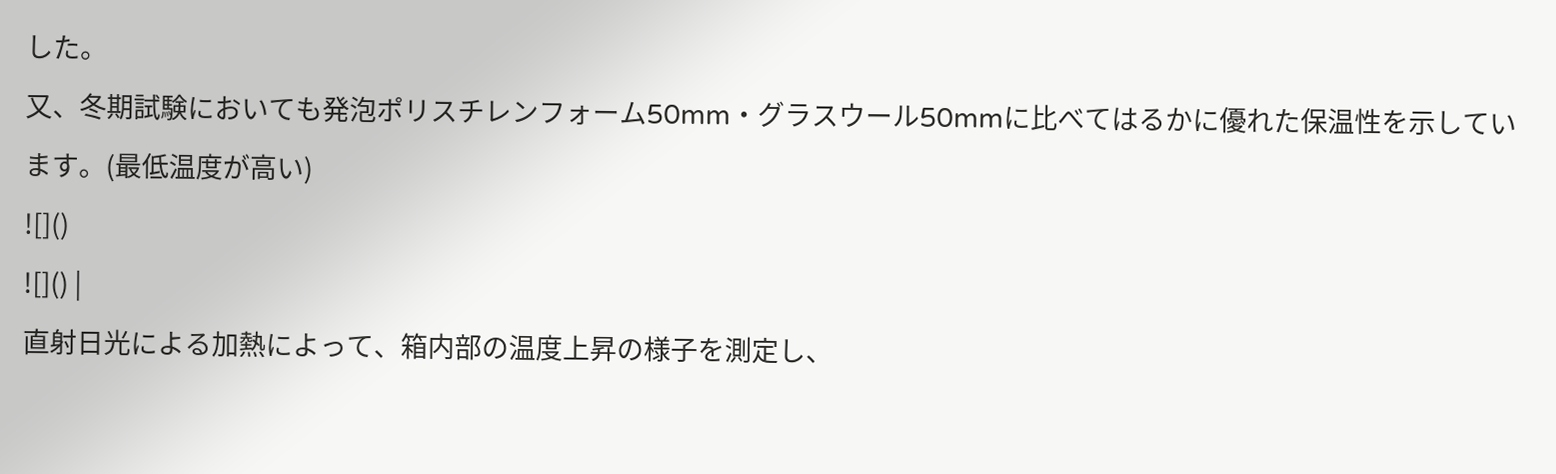した。
又、冬期試験においても発泡ポリスチレンフォーム50mm・グラスウール50mmに比べてはるかに優れた保温性を示しています。(最低温度が高い)
![]()
![]() |
直射日光による加熱によって、箱内部の温度上昇の様子を測定し、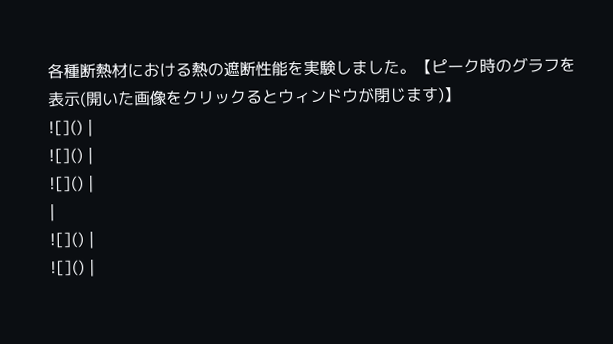各種断熱材における熱の遮断性能を実験しました。【ピーク時のグラフを表示(開いた画像をクリックるとウィンドウが閉じます)】
![]() |
![]() |
![]() |
|
![]() |
![]() |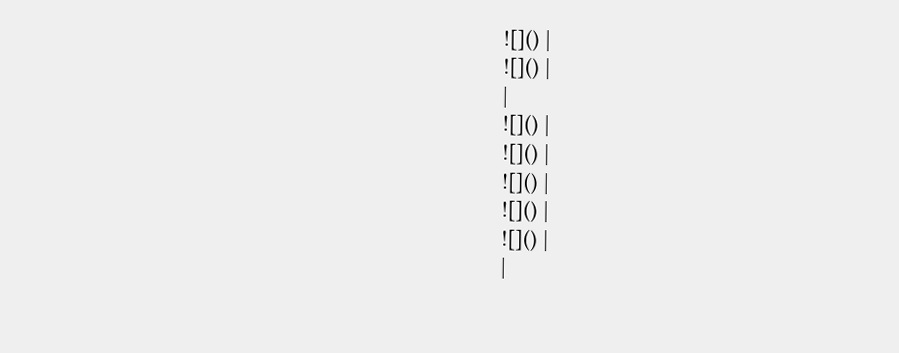![]() |
![]() |
|
![]() |
![]() |
![]() |
![]() |
![]() |
|